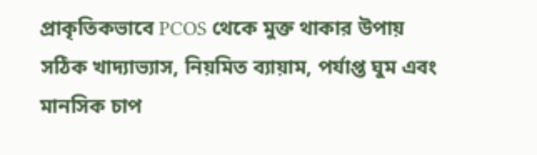প্রাকৃতিকভাবে PCOS থেকে মুক্ত থাকার উপায়
সঠিক খাদ্যাভ্যাস, নিয়মিত ব্যায়াম, পর্যাপ্ত ঘুম এবং মানসিক চাপ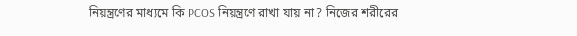নিয়ন্ত্রণের মাধ্যমে কি PCOS নিয়ন্ত্রণে রাখা যায় না? নিজের শরীরের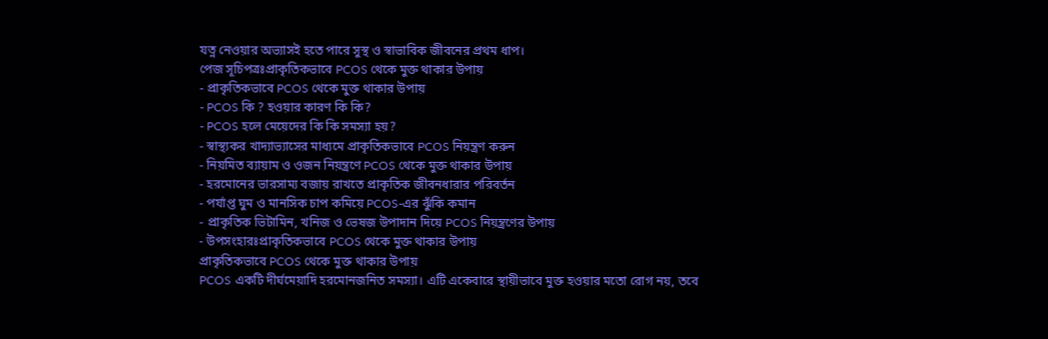যত্ন নেওয়ার অভ্যাসই হতে পারে সুস্থ ও স্বাভাবিক জীবনের প্রথম ধাপ।
পেজ সূচিপত্রঃপ্রাকৃতিকভাবে PCOS থেকে মুক্ত থাকার উপায়
- প্রাকৃতিকভাবে PCOS থেকে মুক্ত থাকার উপায়
- PCOS কি ? হওয়ার কারণ কি কি?
- PCOS হলে মেয়েদের কি কি সমস্যা হয়?
- স্বাস্থ্যকর খাদ্যাভ্যাসের মাধ্যমে প্রাকৃতিকভাবে PCOS নিয়ন্ত্রণ করুন
- নিয়মিত ব্যায়াম ও ওজন নিয়ন্ত্রণে PCOS থেকে মুক্ত থাকার উপায়
- হরমোনের ভারসাম্য বজায় রাখতে প্রাকৃতিক জীবনধারার পরিবর্তন
- পর্যাপ্ত ঘুম ও মানসিক চাপ কমিয়ে PCOS-এর ঝুঁকি কমান
- প্রাকৃতিক ভিটামিন, খনিজ ও ভেষজ উপাদান দিয়ে PCOS নিয়ন্ত্রণের উপায়
- উপসংহারঃপ্রাকৃতিকভাবে PCOS থেকে মুক্ত থাকার উপায়
প্রাকৃতিকভাবে PCOS থেকে মুক্ত থাকার উপায়
PCOS একটি দীর্ঘমেয়াদি হরমোনজনিত সমস্যা। এটি একেবারে স্থায়ীভাবে মুক্ত হওয়ার মতো রোগ নয়, তবে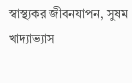স্বাস্থ্যকর জীবনযাপন, সুষম খাদ্যাভ্যাস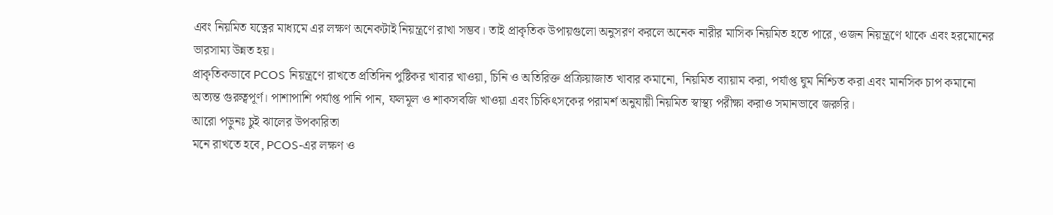এবং নিয়মিত যত্নের মাধ্যমে এর লক্ষণ অনেকটাই নিয়ন্ত্রণে রাখা সম্ভব। তাই প্রাকৃতিক উপায়গুলো অনুসরণ করলে অনেক নারীর মাসিক নিয়মিত হতে পারে, ওজন নিয়ন্ত্রণে থাকে এবং হরমোনের ভারসাম্য উন্নত হয়।
প্রাকৃতিকভাবে PCOS নিয়ন্ত্রণে রাখতে প্রতিদিন পুষ্টিকর খাবার খাওয়া, চিনি ও অতিরিক্ত প্রক্রিয়াজাত খাবার কমানো, নিয়মিত ব্যায়াম করা, পর্যাপ্ত ঘুম নিশ্চিত করা এবং মানসিক চাপ কমানো অত্যন্ত গুরুত্বপূর্ণ। পাশাপাশি পর্যাপ্ত পানি পান, ফলমূল ও শাকসবজি খাওয়া এবং চিকিৎসকের পরামর্শ অনুযায়ী নিয়মিত স্বাস্থ্য পরীক্ষা করাও সমানভাবে জরুরি।
আরো পড়ুনঃ চুই ঝালের উপকারিতা
মনে রাখতে হবে, PCOS-এর লক্ষণ ও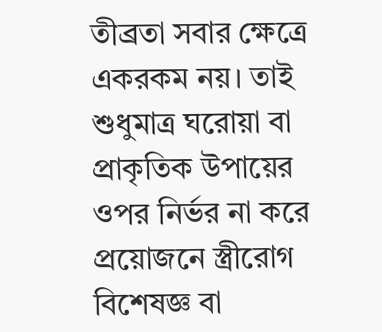তীব্রতা সবার ক্ষেত্রে একরকম নয়। তাই শুধুমাত্র ঘরোয়া বা প্রাকৃতিক উপায়ের ওপর নির্ভর না করে প্রয়োজনে স্ত্রীরোগ বিশেষজ্ঞ বা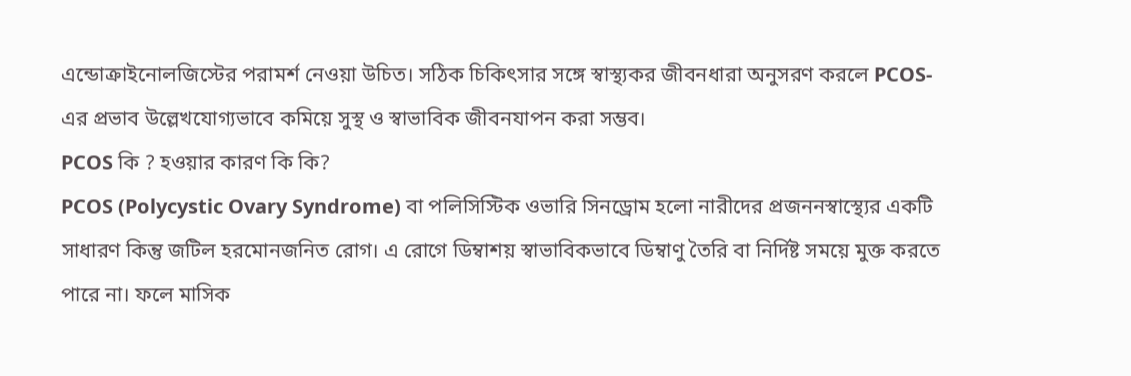এন্ডোক্রাইনোলজিস্টের পরামর্শ নেওয়া উচিত। সঠিক চিকিৎসার সঙ্গে স্বাস্থ্যকর জীবনধারা অনুসরণ করলে PCOS-এর প্রভাব উল্লেখযোগ্যভাবে কমিয়ে সুস্থ ও স্বাভাবিক জীবনযাপন করা সম্ভব।
PCOS কি ? হওয়ার কারণ কি কি?
PCOS (Polycystic Ovary Syndrome) বা পলিসিস্টিক ওভারি সিনড্রোম হলো নারীদের প্রজননস্বাস্থ্যের একটি সাধারণ কিন্তু জটিল হরমোনজনিত রোগ। এ রোগে ডিম্বাশয় স্বাভাবিকভাবে ডিম্বাণু তৈরি বা নির্দিষ্ট সময়ে মুক্ত করতে পারে না। ফলে মাসিক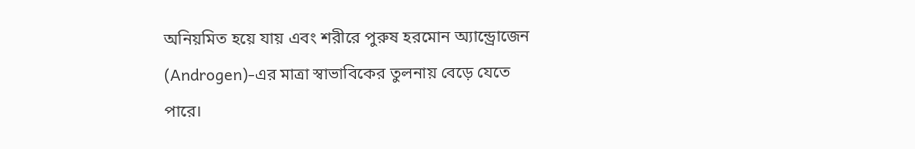অনিয়মিত হয়ে যায় এবং শরীরে পুরুষ হরমোন অ্যান্ড্রোজেন (Androgen)-এর মাত্রা স্বাভাবিকের তুলনায় বেড়ে যেতে পারে।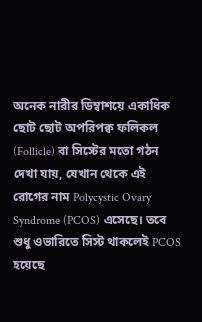অনেক নারীর ডিম্বাশয়ে একাধিক ছোট ছোট অপরিপক্ব ফলিকল (Follicle) বা সিস্টের মতো গঠন দেখা যায়, যেখান থেকে এই রোগের নাম Polycystic Ovary Syndrome (PCOS) এসেছে। তবে শুধু ওভারিতে সিস্ট থাকলেই PCOS হয়েছে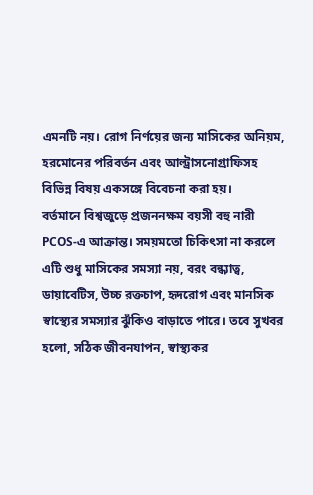এমনটি নয়। রোগ নির্ণয়ের জন্য মাসিকের অনিয়ম, হরমোনের পরিবর্তন এবং আল্ট্রাসনোগ্রাফিসহ বিভিন্ন বিষয় একসঙ্গে বিবেচনা করা হয়।
বর্তমানে বিশ্বজুড়ে প্রজননক্ষম বয়সী বহু নারী PCOS-এ আক্রান্ত। সময়মতো চিকিৎসা না করলে এটি শুধু মাসিকের সমস্যা নয়, বরং বন্ধ্যাত্ব, ডায়াবেটিস, উচ্চ রক্তচাপ, হৃদরোগ এবং মানসিক স্বাস্থ্যের সমস্যার ঝুঁকিও বাড়াতে পারে। তবে সুখবর হলো, সঠিক জীবনযাপন, স্বাস্থ্যকর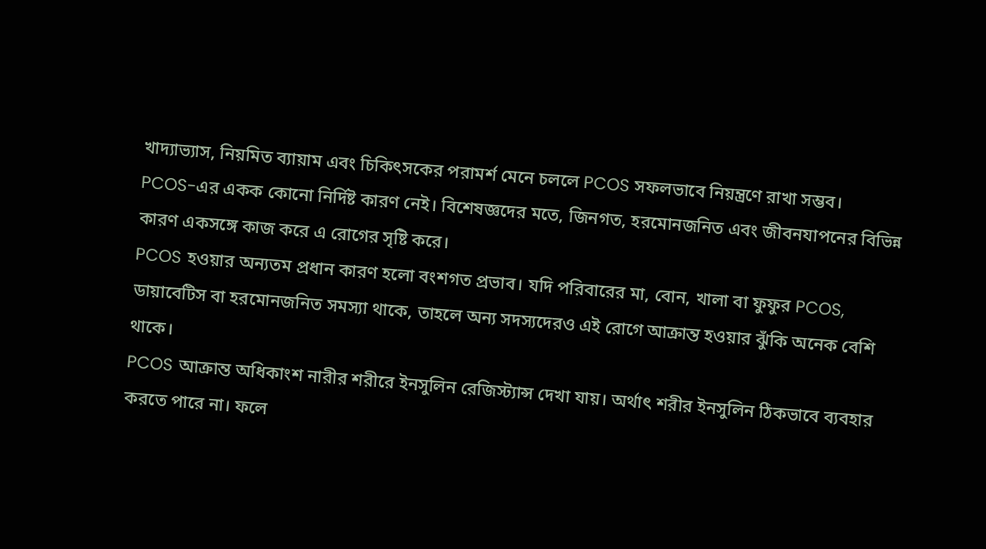খাদ্যাভ্যাস, নিয়মিত ব্যায়াম এবং চিকিৎসকের পরামর্শ মেনে চললে PCOS সফলভাবে নিয়ন্ত্রণে রাখা সম্ভব।
PCOS-এর একক কোনো নির্দিষ্ট কারণ নেই। বিশেষজ্ঞদের মতে, জিনগত, হরমোনজনিত এবং জীবনযাপনের বিভিন্ন কারণ একসঙ্গে কাজ করে এ রোগের সৃষ্টি করে।
PCOS হওয়ার অন্যতম প্রধান কারণ হলো বংশগত প্রভাব। যদি পরিবারের মা, বোন, খালা বা ফুফুর PCOS, ডায়াবেটিস বা হরমোনজনিত সমস্যা থাকে, তাহলে অন্য সদস্যদেরও এই রোগে আক্রান্ত হওয়ার ঝুঁকি অনেক বেশি থাকে।
PCOS আক্রান্ত অধিকাংশ নারীর শরীরে ইনসুলিন রেজিস্ট্যান্স দেখা যায়। অর্থাৎ শরীর ইনসুলিন ঠিকভাবে ব্যবহার করতে পারে না। ফলে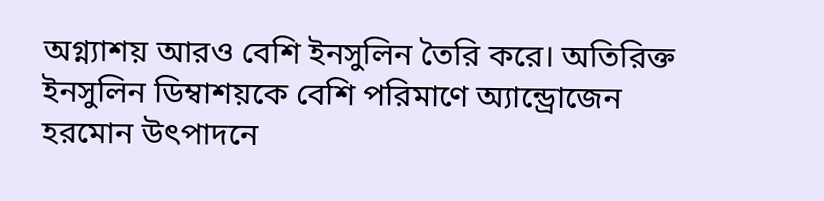অগ্ন্যাশয় আরও বেশি ইনসুলিন তৈরি করে। অতিরিক্ত ইনসুলিন ডিম্বাশয়কে বেশি পরিমাণে অ্যান্ড্রোজেন হরমোন উৎপাদনে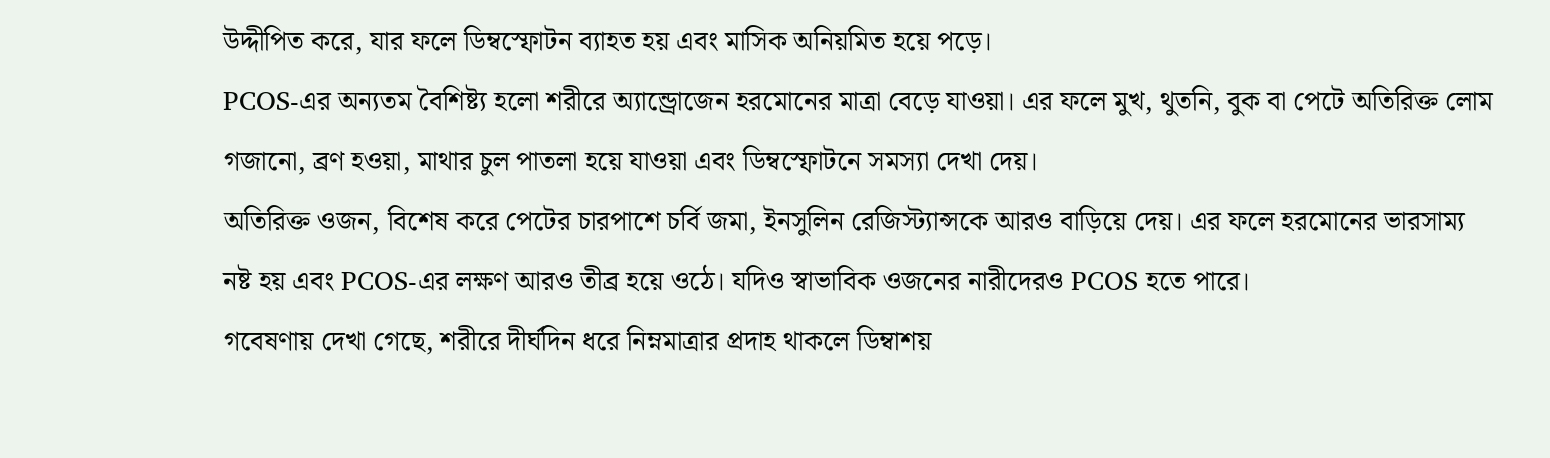উদ্দীপিত করে, যার ফলে ডিম্বস্ফোটন ব্যাহত হয় এবং মাসিক অনিয়মিত হয়ে পড়ে।
PCOS-এর অন্যতম বৈশিষ্ট্য হলো শরীরে অ্যান্ড্রোজেন হরমোনের মাত্রা বেড়ে যাওয়া। এর ফলে মুখ, থুতনি, বুক বা পেটে অতিরিক্ত লোম গজানো, ব্রণ হওয়া, মাথার চুল পাতলা হয়ে যাওয়া এবং ডিম্বস্ফোটনে সমস্যা দেখা দেয়।
অতিরিক্ত ওজন, বিশেষ করে পেটের চারপাশে চর্বি জমা, ইনসুলিন রেজিস্ট্যান্সকে আরও বাড়িয়ে দেয়। এর ফলে হরমোনের ভারসাম্য নষ্ট হয় এবং PCOS-এর লক্ষণ আরও তীব্র হয়ে ওঠে। যদিও স্বাভাবিক ওজনের নারীদেরও PCOS হতে পারে।
গবেষণায় দেখা গেছে, শরীরে দীর্ঘদিন ধরে নিম্নমাত্রার প্রদাহ থাকলে ডিম্বাশয়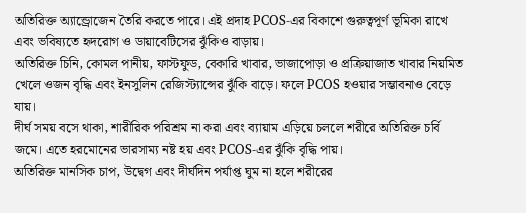অতিরিক্ত অ্যান্ড্রোজেন তৈরি করতে পারে। এই প্রদাহ PCOS-এর বিকাশে গুরুত্বপূর্ণ ভূমিকা রাখে এবং ভবিষ্যতে হৃদরোগ ও ডায়াবেটিসের ঝুঁকিও বাড়ায়।
অতিরিক্ত চিনি, কোমল পানীয়, ফাস্টফুড, বেকারি খাবার, ভাজাপোড়া ও প্রক্রিয়াজাত খাবার নিয়মিত খেলে ওজন বৃদ্ধি এবং ইনসুলিন রেজিস্ট্যান্সের ঝুঁকি বাড়ে। ফলে PCOS হওয়ার সম্ভাবনাও বেড়ে যায়।
দীর্ঘ সময় বসে থাকা, শারীরিক পরিশ্রম না করা এবং ব্যায়াম এড়িয়ে চললে শরীরে অতিরিক্ত চর্বি জমে। এতে হরমোনের ভারসাম্য নষ্ট হয় এবং PCOS-এর ঝুঁকি বৃদ্ধি পায়।
অতিরিক্ত মানসিক চাপ, উদ্বেগ এবং দীর্ঘদিন পর্যাপ্ত ঘুম না হলে শরীরের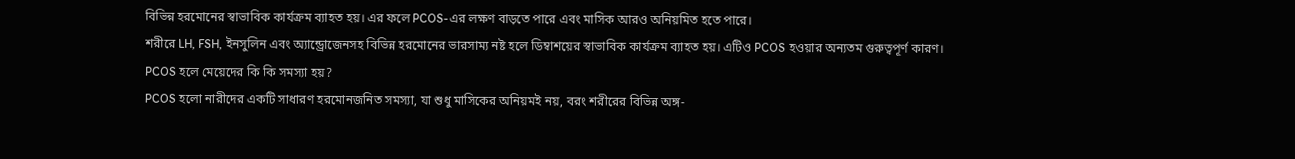বিভিন্ন হরমোনের স্বাভাবিক কার্যক্রম ব্যাহত হয়। এর ফলে PCOS-এর লক্ষণ বাড়তে পারে এবং মাসিক আরও অনিয়মিত হতে পারে।
শরীরে LH, FSH, ইনসুলিন এবং অ্যান্ড্রোজেনসহ বিভিন্ন হরমোনের ভারসাম্য নষ্ট হলে ডিম্বাশয়ের স্বাভাবিক কার্যক্রম ব্যাহত হয়। এটিও PCOS হওয়ার অন্যতম গুরুত্বপূর্ণ কারণ।
PCOS হলে মেয়েদের কি কি সমস্যা হয়?
PCOS হলো নারীদের একটি সাধারণ হরমোনজনিত সমস্যা, যা শুধু মাসিকের অনিয়মই নয়, বরং শরীরের বিভিন্ন অঙ্গ-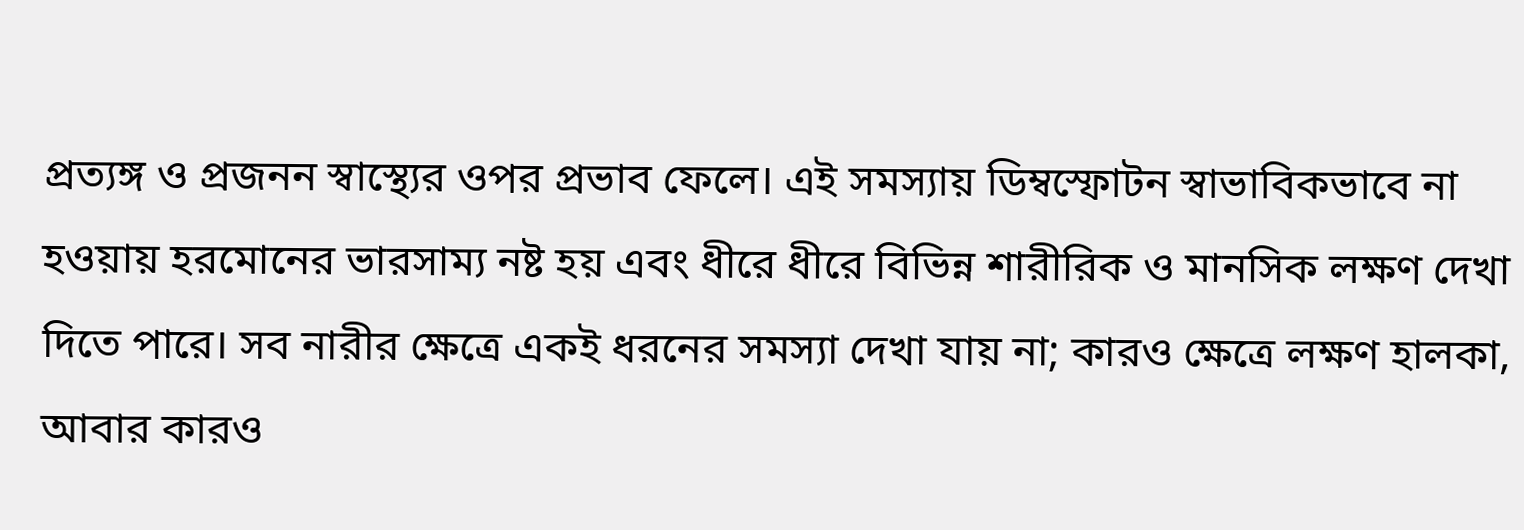প্রত্যঙ্গ ও প্রজনন স্বাস্থ্যের ওপর প্রভাব ফেলে। এই সমস্যায় ডিম্বস্ফোটন স্বাভাবিকভাবে না হওয়ায় হরমোনের ভারসাম্য নষ্ট হয় এবং ধীরে ধীরে বিভিন্ন শারীরিক ও মানসিক লক্ষণ দেখা দিতে পারে। সব নারীর ক্ষেত্রে একই ধরনের সমস্যা দেখা যায় না; কারও ক্ষেত্রে লক্ষণ হালকা, আবার কারও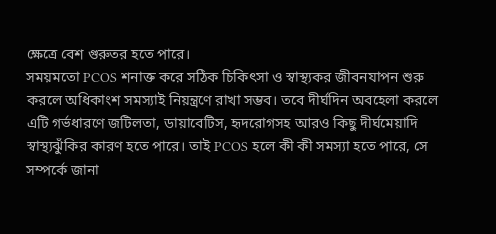ক্ষেত্রে বেশ গুরুতর হতে পারে।
সময়মতো PCOS শনাক্ত করে সঠিক চিকিৎসা ও স্বাস্থ্যকর জীবনযাপন শুরু করলে অধিকাংশ সমস্যাই নিয়ন্ত্রণে রাখা সম্ভব। তবে দীর্ঘদিন অবহেলা করলে এটি গর্ভধারণে জটিলতা, ডায়াবেটিস, হৃদরোগসহ আরও কিছু দীর্ঘমেয়াদি স্বাস্থ্যঝুঁকির কারণ হতে পারে। তাই PCOS হলে কী কী সমস্যা হতে পারে, সে সম্পর্কে জানা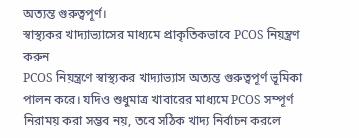অত্যন্ত গুরুত্বপূর্ণ।
স্বাস্থ্যকর খাদ্যাভ্যাসের মাধ্যমে প্রাকৃতিকভাবে PCOS নিয়ন্ত্রণ করুন
PCOS নিয়ন্ত্রণে স্বাস্থ্যকর খাদ্যাভ্যাস অত্যন্ত গুরুত্বপূর্ণ ভূমিকা পালন করে। যদিও শুধুমাত্র খাবারের মাধ্যমে PCOS সম্পূর্ণ নিরাময় করা সম্ভব নয়, তবে সঠিক খাদ্য নির্বাচন করলে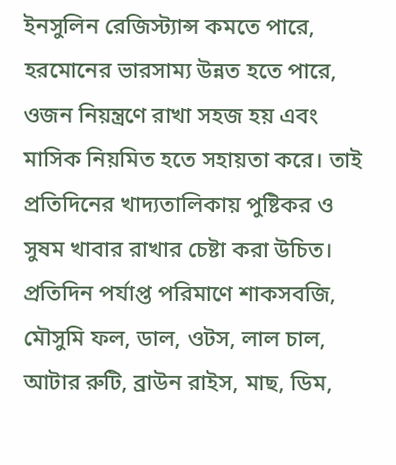ইনসুলিন রেজিস্ট্যান্স কমতে পারে, হরমোনের ভারসাম্য উন্নত হতে পারে, ওজন নিয়ন্ত্রণে রাখা সহজ হয় এবং মাসিক নিয়মিত হতে সহায়তা করে। তাই প্রতিদিনের খাদ্যতালিকায় পুষ্টিকর ও সুষম খাবার রাখার চেষ্টা করা উচিত।
প্রতিদিন পর্যাপ্ত পরিমাণে শাকসবজি, মৌসুমি ফল, ডাল, ওটস, লাল চাল, আটার রুটি, ব্রাউন রাইস, মাছ, ডিম,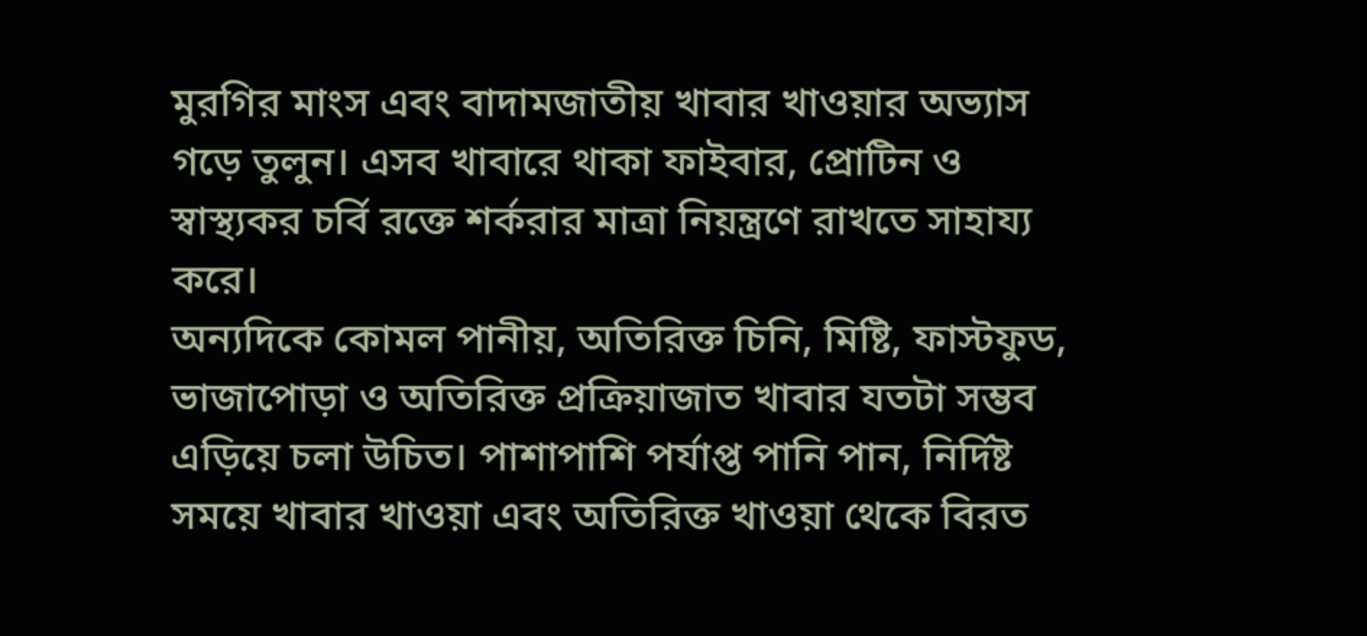মুরগির মাংস এবং বাদামজাতীয় খাবার খাওয়ার অভ্যাস গড়ে তুলুন। এসব খাবারে থাকা ফাইবার, প্রোটিন ও স্বাস্থ্যকর চর্বি রক্তে শর্করার মাত্রা নিয়ন্ত্রণে রাখতে সাহায্য করে।
অন্যদিকে কোমল পানীয়, অতিরিক্ত চিনি, মিষ্টি, ফাস্টফুড, ভাজাপোড়া ও অতিরিক্ত প্রক্রিয়াজাত খাবার যতটা সম্ভব এড়িয়ে চলা উচিত। পাশাপাশি পর্যাপ্ত পানি পান, নির্দিষ্ট সময়ে খাবার খাওয়া এবং অতিরিক্ত খাওয়া থেকে বিরত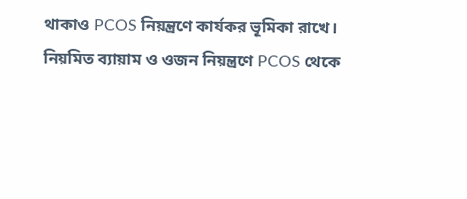থাকাও PCOS নিয়ন্ত্রণে কার্যকর ভূমিকা রাখে।
নিয়মিত ব্যায়াম ও ওজন নিয়ন্ত্রণে PCOS থেকে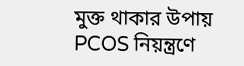মুক্ত থাকার উপায়
PCOS নিয়ন্ত্রণে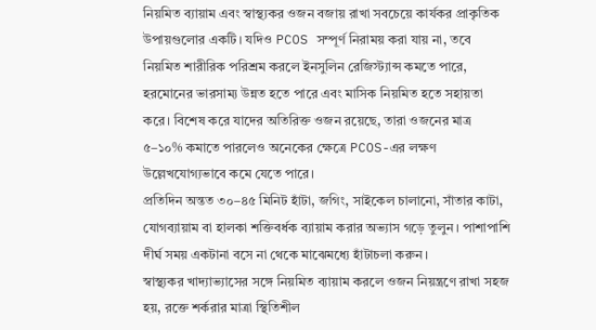নিয়মিত ব্যায়াম এবং স্বাস্থ্যকর ওজন বজায় রাখা সবচেয়ে কার্যকর প্রাকৃতিক উপায়গুলোর একটি। যদিও PCOS সম্পূর্ণ নিরাময় করা যায় না, তবে নিয়মিত শারীরিক পরিশ্রম করলে ইনসুলিন রেজিস্ট্যান্স কমতে পারে, হরমোনের ভারসাম্য উন্নত হতে পারে এবং মাসিক নিয়মিত হতে সহায়তা করে। বিশেষ করে যাদের অতিরিক্ত ওজন রয়েছে, তারা ওজনের মাত্র ৫–১০% কমাতে পারলেও অনেকের ক্ষেত্রে PCOS-এর লক্ষণ উল্লেখযোগ্যভাবে কমে যেতে পারে।
প্রতিদিন অন্তত ৩০–৪৫ মিনিট হাঁটা, জগিং, সাইকেল চালানো, সাঁতার কাটা, যোগব্যায়াম বা হালকা শক্তিবর্ধক ব্যায়াম করার অভ্যাস গড়ে তুলুন। পাশাপাশি দীর্ঘ সময় একটানা বসে না থেকে মাঝেমধ্যে হাঁটাচলা করুন।
স্বাস্থ্যকর খাদ্যাভ্যাসের সঙ্গে নিয়মিত ব্যায়াম করলে ওজন নিয়ন্ত্রণে রাখা সহজ হয়, রক্তে শর্করার মাত্রা স্থিতিশীল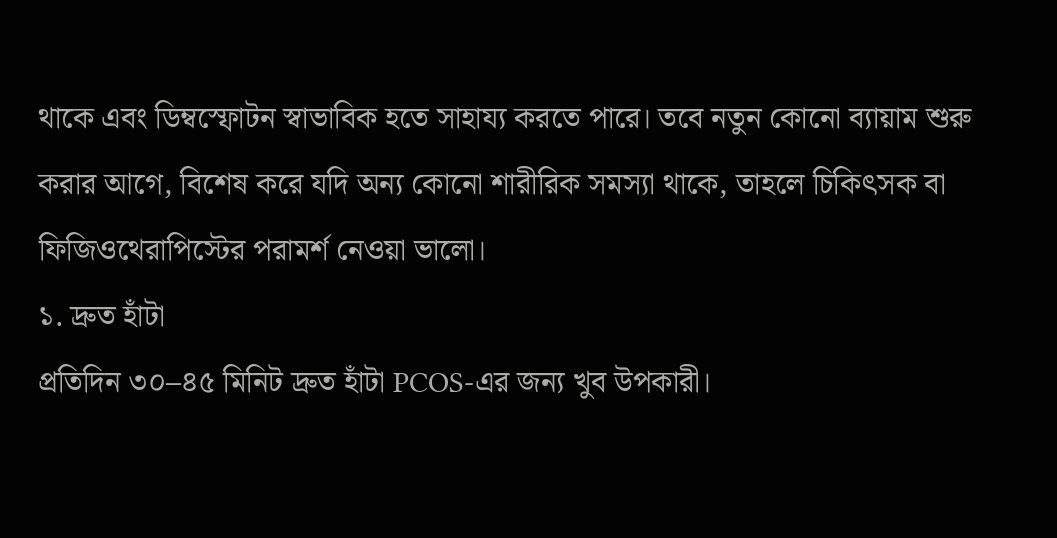থাকে এবং ডিম্বস্ফোটন স্বাভাবিক হতে সাহায্য করতে পারে। তবে নতুন কোনো ব্যায়াম শুরু করার আগে, বিশেষ করে যদি অন্য কোনো শারীরিক সমস্যা থাকে, তাহলে চিকিৎসক বা ফিজিওথেরাপিস্টের পরামর্শ নেওয়া ভালো।
১. দ্রুত হাঁটা
প্রতিদিন ৩০–৪৫ মিনিট দ্রুত হাঁটা PCOS-এর জন্য খুব উপকারী।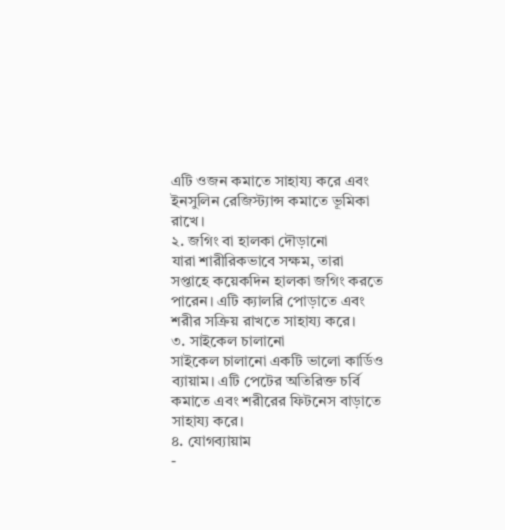এটি ওজন কমাতে সাহায্য করে এবং ইনসুলিন রেজিস্ট্যান্স কমাতে ভূমিকা রাখে।
২. জগিং বা হালকা দৌড়ানো
যারা শারীরিকভাবে সক্ষম, তারা সপ্তাহে কয়েকদিন হালকা জগিং করতে পারেন। এটি ক্যালরি পোড়াতে এবং শরীর সক্রিয় রাখতে সাহায্য করে।
৩. সাইকেল চালানো
সাইকেল চালানো একটি ভালো কার্ডিও ব্যায়াম। এটি পেটের অতিরিক্ত চর্বি কমাতে এবং শরীরের ফিটনেস বাড়াতে সাহায্য করে।
৪. যোগব্যায়াম
-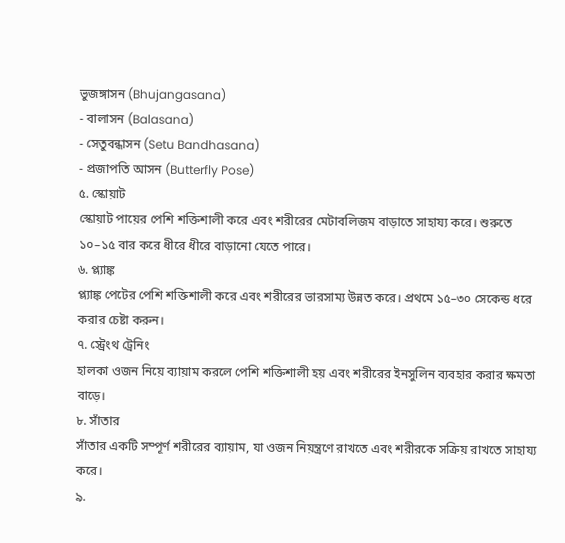ভুজঙ্গাসন (Bhujangasana)
- বালাসন (Balasana)
- সেতুবন্ধাসন (Setu Bandhasana)
- প্রজাপতি আসন (Butterfly Pose)
৫. স্কোয়াট
স্কোয়াট পায়ের পেশি শক্তিশালী করে এবং শরীরের মেটাবলিজম বাড়াতে সাহায্য করে। শুরুতে ১০–১৫ বার করে ধীরে ধীরে বাড়ানো যেতে পারে।
৬. প্ল্যাঙ্ক
প্ল্যাঙ্ক পেটের পেশি শক্তিশালী করে এবং শরীরের ভারসাম্য উন্নত করে। প্রথমে ১৫–৩০ সেকেন্ড ধরে করার চেষ্টা করুন।
৭. স্ট্রেংথ ট্রেনিং
হালকা ওজন নিয়ে ব্যায়াম করলে পেশি শক্তিশালী হয় এবং শরীরের ইনসুলিন ব্যবহার করার ক্ষমতা বাড়ে।
৮. সাঁতার
সাঁতার একটি সম্পূর্ণ শরীরের ব্যায়াম, যা ওজন নিয়ন্ত্রণে রাখতে এবং শরীরকে সক্রিয় রাখতে সাহায্য করে।
৯.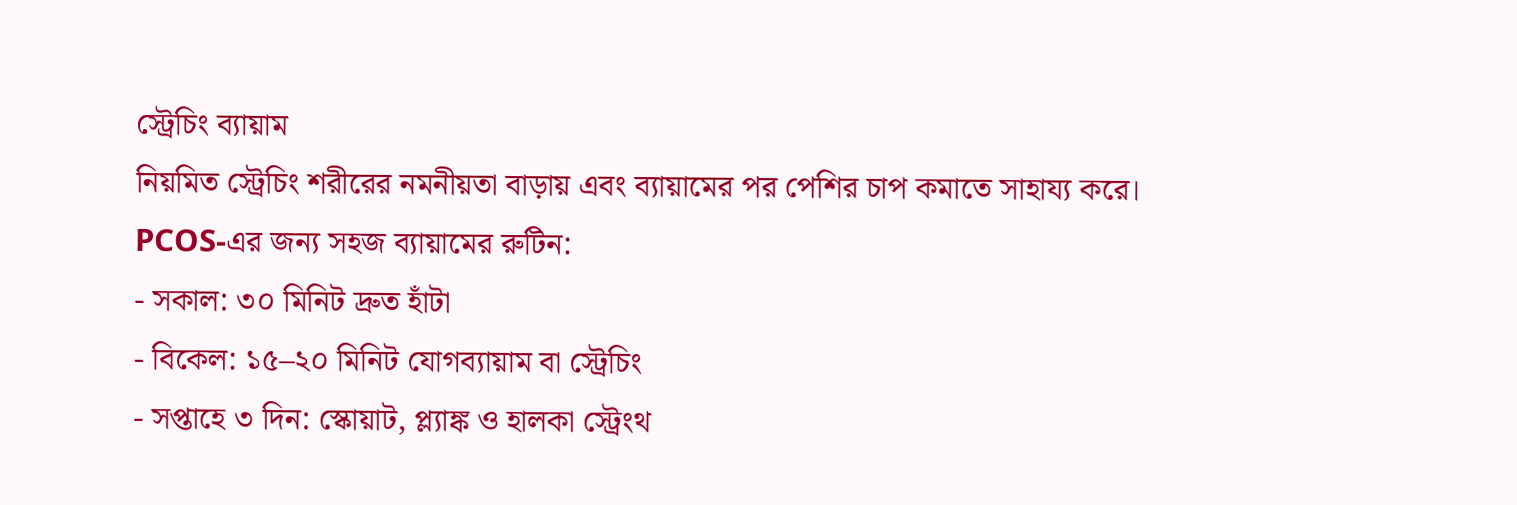স্ট্রেচিং ব্যায়াম
নিয়মিত স্ট্রেচিং শরীরের নমনীয়তা বাড়ায় এবং ব্যায়ামের পর পেশির চাপ কমাতে সাহায্য করে।
PCOS-এর জন্য সহজ ব্যায়ামের রুটিন:
- সকাল: ৩০ মিনিট দ্রুত হাঁটা
- বিকেল: ১৫–২০ মিনিট যোগব্যায়াম বা স্ট্রেচিং
- সপ্তাহে ৩ দিন: স্কোয়াট, প্ল্যাঙ্ক ও হালকা স্ট্রেংথ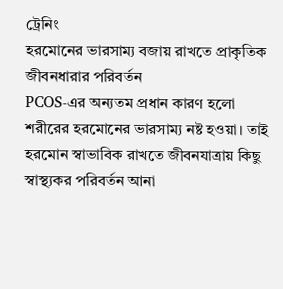ট্রেনিং
হরমোনের ভারসাম্য বজায় রাখতে প্রাকৃতিক জীবনধারার পরিবর্তন
PCOS-এর অন্যতম প্রধান কারণ হলো শরীরের হরমোনের ভারসাম্য নষ্ট হওয়া। তাই হরমোন স্বাভাবিক রাখতে জীবনযাত্রায় কিছু স্বাস্থ্যকর পরিবর্তন আনা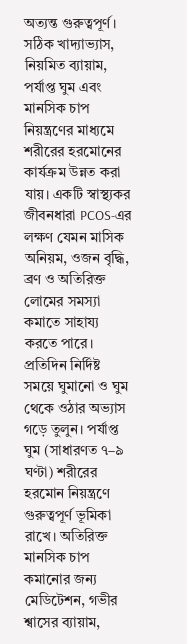অত্যন্ত গুরুত্বপূর্ণ। সঠিক খাদ্যাভ্যাস, নিয়মিত ব্যায়াম, পর্যাপ্ত ঘুম এবং মানসিক চাপ নিয়ন্ত্রণের মাধ্যমে শরীরের হরমোনের কার্যক্রম উন্নত করা যায়। একটি স্বাস্থ্যকর জীবনধারা PCOS-এর লক্ষণ যেমন মাসিক অনিয়ম, ওজন বৃদ্ধি, ব্রণ ও অতিরিক্ত লোমের সমস্যা কমাতে সাহায্য করতে পারে।
প্রতিদিন নির্দিষ্ট সময়ে ঘুমানো ও ঘুম থেকে ওঠার অভ্যাস গড়ে তুলুন। পর্যাপ্ত ঘুম (সাধারণত ৭–৯ ঘণ্টা) শরীরের হরমোন নিয়ন্ত্রণে গুরুত্বপূর্ণ ভূমিকা রাখে। অতিরিক্ত মানসিক চাপ কমানোর জন্য মেডিটেশন, গভীর শ্বাসের ব্যায়াম,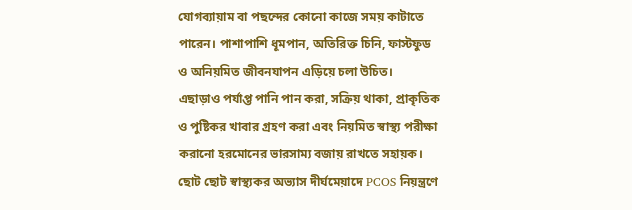যোগব্যায়াম বা পছন্দের কোনো কাজে সময় কাটাতে পারেন। পাশাপাশি ধূমপান, অতিরিক্ত চিনি, ফাস্টফুড ও অনিয়মিত জীবনযাপন এড়িয়ে চলা উচিত।
এছাড়াও পর্যাপ্ত পানি পান করা, সক্রিয় থাকা, প্রাকৃতিক ও পুষ্টিকর খাবার গ্রহণ করা এবং নিয়মিত স্বাস্থ্য পরীক্ষা করানো হরমোনের ভারসাম্য বজায় রাখতে সহায়ক। ছোট ছোট স্বাস্থ্যকর অভ্যাস দীর্ঘমেয়াদে PCOS নিয়ন্ত্রণে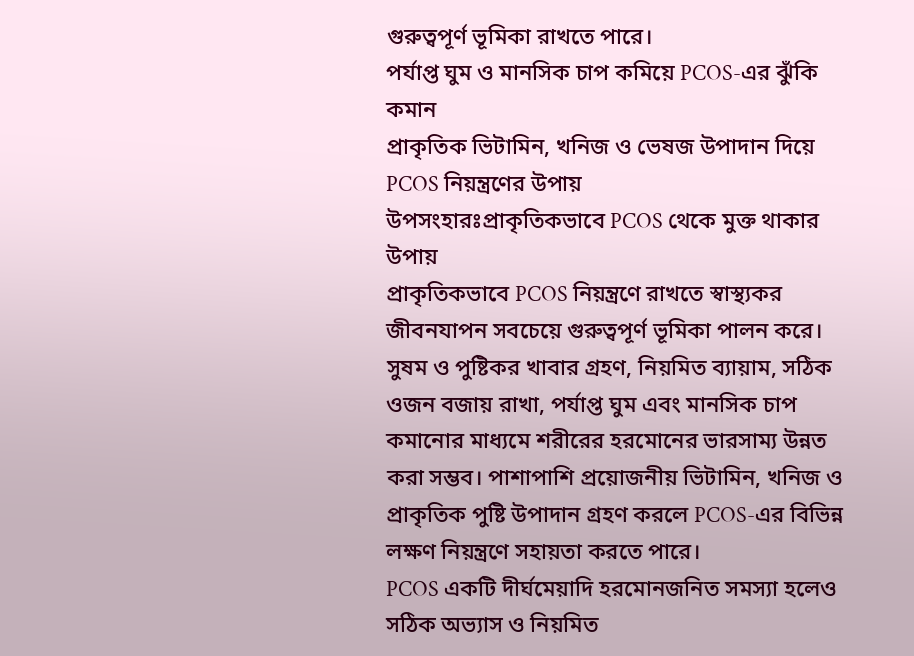গুরুত্বপূর্ণ ভূমিকা রাখতে পারে।
পর্যাপ্ত ঘুম ও মানসিক চাপ কমিয়ে PCOS-এর ঝুঁকি কমান
প্রাকৃতিক ভিটামিন, খনিজ ও ভেষজ উপাদান দিয়ে PCOS নিয়ন্ত্রণের উপায়
উপসংহারঃপ্রাকৃতিকভাবে PCOS থেকে মুক্ত থাকার উপায়
প্রাকৃতিকভাবে PCOS নিয়ন্ত্রণে রাখতে স্বাস্থ্যকর জীবনযাপন সবচেয়ে গুরুত্বপূর্ণ ভূমিকা পালন করে। সুষম ও পুষ্টিকর খাবার গ্রহণ, নিয়মিত ব্যায়াম, সঠিক ওজন বজায় রাখা, পর্যাপ্ত ঘুম এবং মানসিক চাপ কমানোর মাধ্যমে শরীরের হরমোনের ভারসাম্য উন্নত করা সম্ভব। পাশাপাশি প্রয়োজনীয় ভিটামিন, খনিজ ও প্রাকৃতিক পুষ্টি উপাদান গ্রহণ করলে PCOS-এর বিভিন্ন লক্ষণ নিয়ন্ত্রণে সহায়তা করতে পারে।
PCOS একটি দীর্ঘমেয়াদি হরমোনজনিত সমস্যা হলেও সঠিক অভ্যাস ও নিয়মিত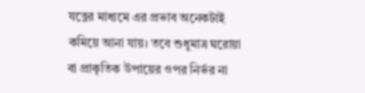যত্নের মাধ্যমে এর প্রভাব অনেকটাই কমিয়ে আনা যায়। তবে শুধুমাত্র ঘরোয়া বা প্রাকৃতিক উপায়ের ওপর নির্ভর না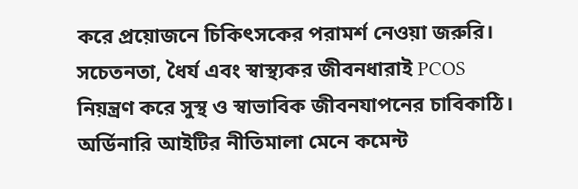করে প্রয়োজনে চিকিৎসকের পরামর্শ নেওয়া জরুরি। সচেতনতা, ধৈর্য এবং স্বাস্থ্যকর জীবনধারাই PCOS নিয়ন্ত্রণ করে সুস্থ ও স্বাভাবিক জীবনযাপনের চাবিকাঠি।
অর্ডিনারি আইটির নীতিমালা মেনে কমেন্ট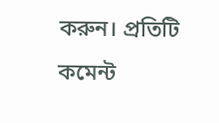করুন। প্রতিটি কমেন্ট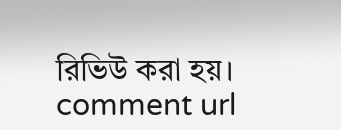রিভিউ করা হয়।
comment url